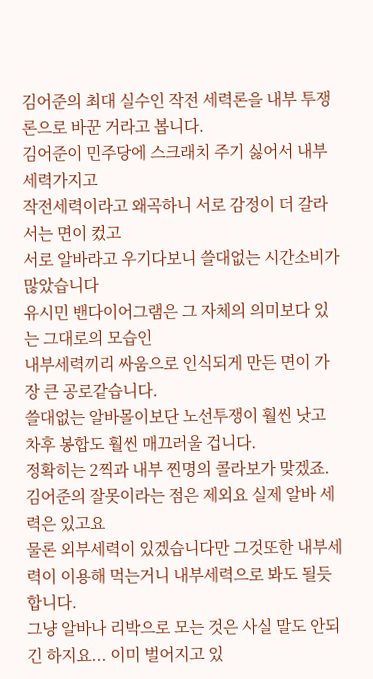김어준의 최대 실수인 작전 세력론을 내부 투쟁론으로 바꾼 거라고 봅니다.
김어준이 민주당에 스크래치 주기 싫어서 내부 세력가지고
작전세력이라고 왜곡하니 서로 감정이 더 갈라서는 면이 컸고
서로 알바라고 우기다보니 쓸대없는 시간소비가 많았습니다
유시민 밴다이어그램은 그 자체의 의미보다 있는 그대로의 모습인
내부세력끼리 싸움으로 인식되게 만든 면이 가장 큰 공로같습니다.
쓸대없는 알바몰이보단 노선투쟁이 훨씬 낫고
차후 봉합도 훨씬 매끄러울 겁니다.
정확히는 2찍과 내부 찐명의 콜라보가 맞겠죠.
김어준의 잘못이라는 점은 제외요 실제 알바 세력은 있고요
물론 외부세력이 있겠습니다만 그것또한 내부세력이 이용해 먹는거니 내부세력으로 봐도 될듯 합니다.
그냥 알바나 리박으로 모는 것은 사실 말도 안되긴 하지요... 이미 벌어지고 있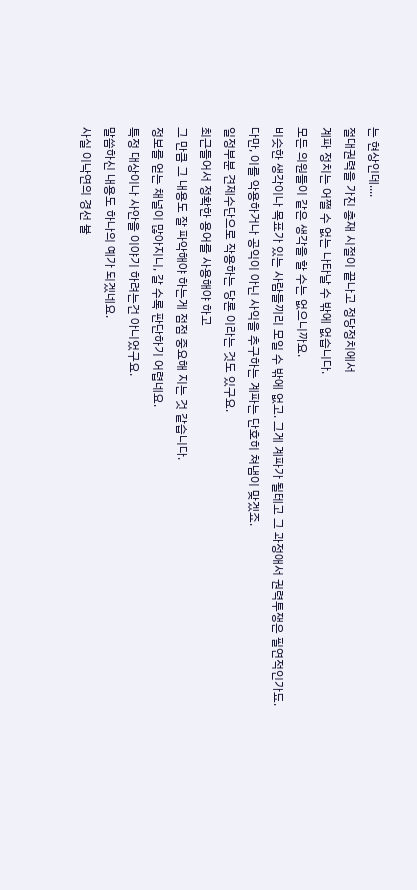는 현상인데....
절대권력을 가진 총재 시절이 끝나고 정당정치에서
계파 정치는 어쩔 수 없는 나타날 수 밖에 없습니다.
모든 의원들이 같은 생각을 할 수는 없으니까요.
비슷한 생각이나 목표가 있는 사람들끼리 모일 수 밖에 없고. 그게 계파가 될테고 그 과정애서 권력투쟁은 필연적인가됴.
다만, 이를 악용하거나 공익이 아닌 사익을 추구하는 계파는 단호히 쳐냄이 맞겠죠.
일정부분 견제수단으로 작용하는 당론 이라는 것도 있구요.
최근들어서 정확한 용어를 사용해야 하고
그 만큼 그 내용도 잘 파악해야 하는게 점점 중요해 지는 것 같습니다.
정보를 얻는 채널이 많아지니, 갈 수록 판단하기 어렵네요.
특정 대상이나 사안을 이야기 하려는건 아니었구요.
말씀하신 내용도 하나의 예가 되겠네요.
사실 이낙연의 경선 불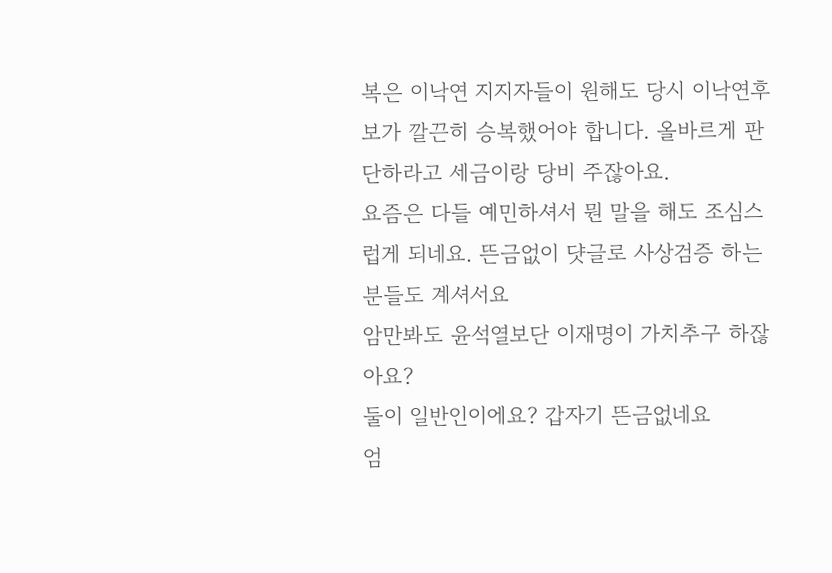복은 이낙연 지지자들이 원해도 당시 이낙연후보가 깔끈히 승복했어야 합니다. 올바르게 판단하라고 세금이랑 당비 주잖아요.
요즘은 다들 예민하셔서 뭔 말을 해도 조심스럽게 되네요. 뜬금없이 댯글로 사상검증 하는 분들도 계셔서요
암만봐도 윤석열보단 이재명이 가치추구 하잖아요?
둘이 일반인이에요? 갑자기 뜬금없네요
엄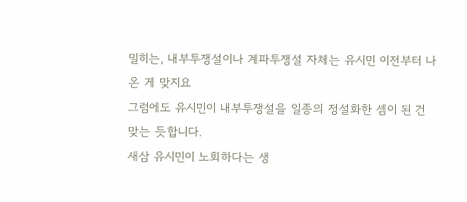밀히는, 내부투쟁설이나 계파투쟁설 자체는 유시민 이전부터 나온 게 맞지요
그럼에도 유시민이 내부투쟁설을 일종의 정설화한 셈이 된 건 맞는 듯합니다.
새삼 유시민이 노회하다는 생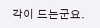각이 드는군요.